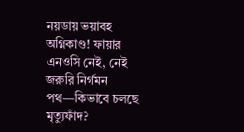নয়ডায় ভয়াবহ অগ্নিকাণ্ড! ফায়ার এনওসি নেই, নেই জরুরি নির্গমন পথ—কিভাবে চলছে মৃত্যুফাঁদ?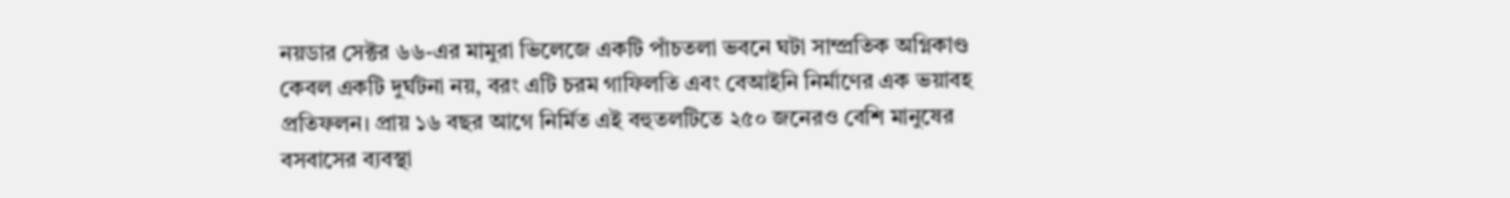নয়ডার সেক্টর ৬৬-এর মামুরা ভিলেজে একটি পাঁচতলা ভবনে ঘটা সাম্প্রতিক অগ্নিকাণ্ড কেবল একটি দুর্ঘটনা নয়, বরং এটি চরম গাফিলতি এবং বেআইনি নির্মাণের এক ভয়াবহ প্রতিফলন। প্রায় ১৬ বছর আগে নির্মিত এই বহুতলটিতে ২৫০ জনেরও বেশি মানুষের বসবাসের ব্যবস্থা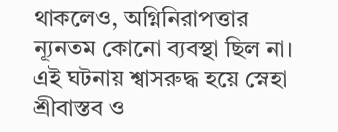থাকলেও, অগ্নিনিরাপত্তার ন্যূনতম কোনো ব্যবস্থা ছিল না। এই ঘটনায় শ্বাসরুদ্ধ হয়ে স্নেহা শ্রীবাস্তব ও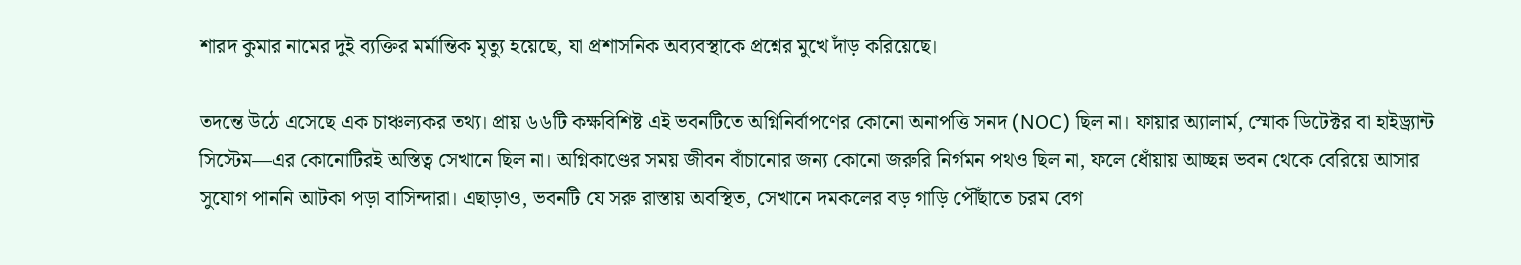শারদ কুমার নামের দুই ব্যক্তির মর্মান্তিক মৃত্যু হয়েছে, যা প্রশাসনিক অব্যবস্থাকে প্রশ্নের মুখে দাঁড় করিয়েছে।

তদন্তে উঠে এসেছে এক চাঞ্চল্যকর তথ্য। প্রায় ৬৬টি কক্ষবিশিষ্ট এই ভবনটিতে অগ্নিনির্বাপণের কোনো অনাপত্তি সনদ (NOC) ছিল না। ফায়ার অ্যালার্ম, স্মোক ডিটেক্টর বা হাইড্র্যান্ট সিস্টেম—এর কোনোটিরই অস্তিত্ব সেখানে ছিল না। অগ্নিকাণ্ডের সময় জীবন বাঁচানোর জন্য কোনো জরুরি নির্গমন পথও ছিল না, ফলে ধোঁয়ায় আচ্ছন্ন ভবন থেকে বেরিয়ে আসার সুযোগ পাননি আটকা পড়া বাসিন্দারা। এছাড়াও, ভবনটি যে সরু রাস্তায় অবস্থিত, সেখানে দমকলের বড় গাড়ি পৌঁছাতে চরম বেগ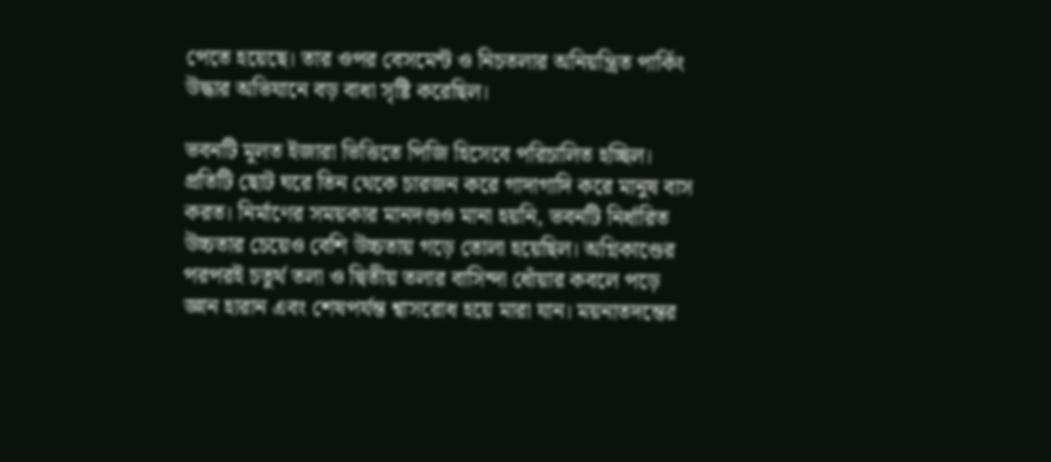পেতে হয়েছে। তার ওপর বেসমেন্ট ও নিচতলার অনিয়ন্ত্রিত পার্কিং উদ্ধার অভিযানে বড় বাধা সৃষ্টি করেছিল।

ভবনটি মূলত ইজারা ভিত্তিতে পিজি হিসেবে পরিচালিত হচ্ছিল। প্রতিটি ছোট ঘরে তিন থেকে চারজন করে গাদাগাদি করে মানুষ বাস করত। নির্মাণের সময়কার মানদণ্ডও মানা হয়নি, ভবনটি নির্ধারিত উচ্চতার চেয়েও বেশি উচ্চতায় গড়ে তোলা হয়েছিল। অগ্নিকাণ্ডের পরপরই চতুর্থ তলা ও দ্বিতীয় তলার বাসিন্দা ধোঁয়ার কবলে পড়ে জ্ঞান হারান এবং শেষপর্যন্ত শ্বাসরোধ হয়ে মারা যান। ময়নাতদন্তের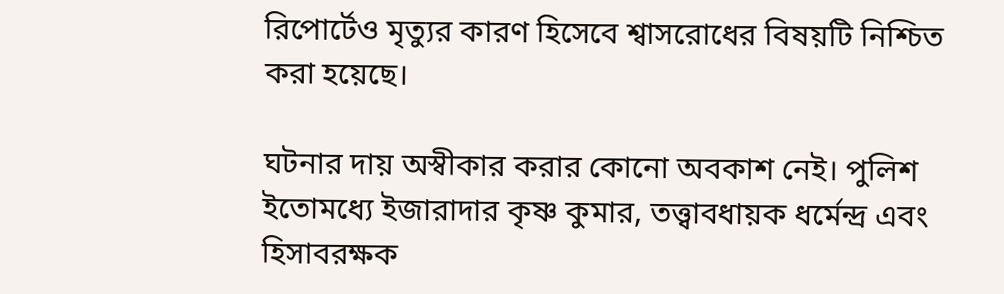রিপোর্টেও মৃত্যুর কারণ হিসেবে শ্বাসরোধের বিষয়টি নিশ্চিত করা হয়েছে।

ঘটনার দায় অস্বীকার করার কোনো অবকাশ নেই। পুলিশ ইতোমধ্যে ইজারাদার কৃষ্ণ কুমার, তত্ত্বাবধায়ক ধর্মেন্দ্র এবং হিসাবরক্ষক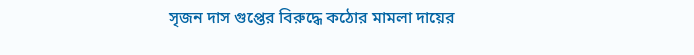সৃজন দাস গুপ্তের বিরুদ্ধে কঠোর মামলা দায়ের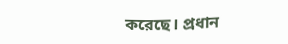করেছে। প্রধান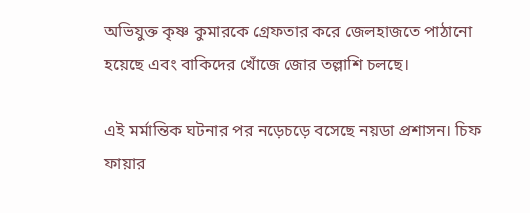অভিযুক্ত কৃষ্ণ কুমারকে গ্রেফতার করে জেলহাজতে পাঠানো হয়েছে এবং বাকিদের খোঁজে জোর তল্লাশি চলছে।

এই মর্মান্তিক ঘটনার পর নড়েচড়ে বসেছে নয়ডা প্রশাসন। চিফ ফায়ার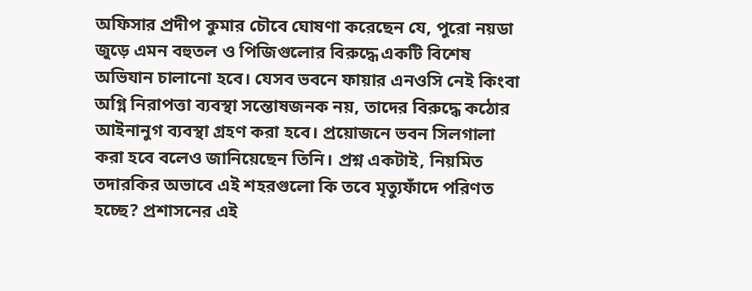অফিসার প্রদীপ কুমার চৌবে ঘোষণা করেছেন যে, পুরো নয়ডা জুড়ে এমন বহুতল ও পিজিগুলোর বিরুদ্ধে একটি বিশেষ অভিযান চালানো হবে। যেসব ভবনে ফায়ার এনওসি নেই কিংবা অগ্নি নিরাপত্তা ব্যবস্থা সন্তোষজনক নয়, তাদের বিরুদ্ধে কঠোর আইনানুগ ব্যবস্থা গ্রহণ করা হবে। প্রয়োজনে ভবন সিলগালা করা হবে বলেও জানিয়েছেন তিনি। প্রশ্ন একটাই, নিয়মিত তদারকির অভাবে এই শহরগুলো কি তবে মৃত্যুফাঁদে পরিণত হচ্ছে? প্রশাসনের এই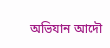অভিযান আদৌ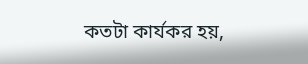কতটা কার্যকর হয়,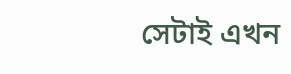সেটাই এখন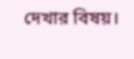দেখার বিষয়।